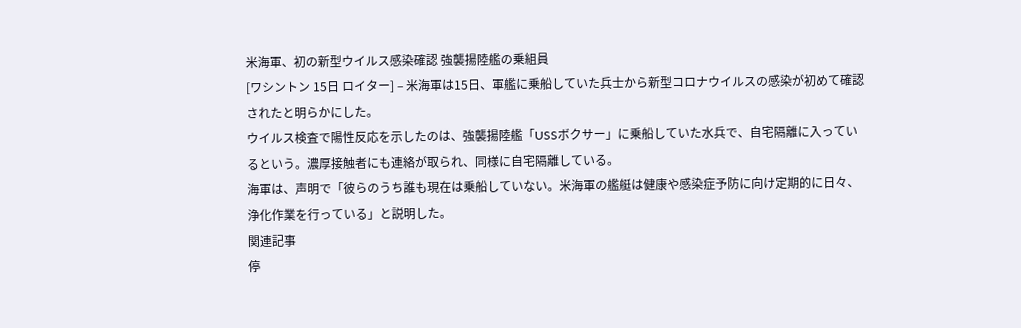米海軍、初の新型ウイルス感染確認 強襲揚陸艦の乗組員
[ワシントン 15日 ロイター] – 米海軍は15日、軍艦に乗船していた兵士から新型コロナウイルスの感染が初めて確認されたと明らかにした。
ウイルス検査で陽性反応を示したのは、強襲揚陸艦「USSボクサー」に乗船していた水兵で、自宅隔離に入っているという。濃厚接触者にも連絡が取られ、同様に自宅隔離している。
海軍は、声明で「彼らのうち誰も現在は乗船していない。米海軍の艦艇は健康や感染症予防に向け定期的に日々、浄化作業を行っている」と説明した。
関連記事
停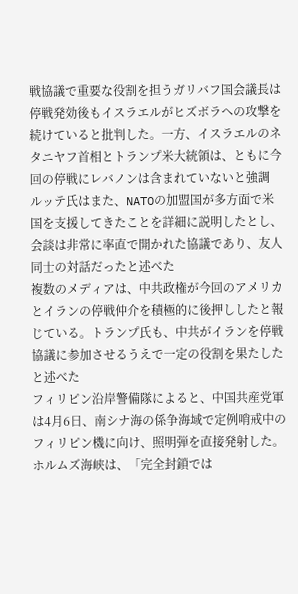戦協議で重要な役割を担うガリバフ国会議長は停戦発効後もイスラエルがヒズボラへの攻撃を続けていると批判した。一方、イスラエルのネタニヤフ首相とトランプ米大統領は、ともに今回の停戦にレバノンは含まれていないと強調
ルッテ氏はまた、NATOの加盟国が多方面で米国を支援してきたことを詳細に説明したとし、会談は非常に率直で開かれた協議であり、友人同士の対話だったと述べた
複数のメディアは、中共政権が今回のアメリカとイランの停戦仲介を積極的に後押ししたと報じている。トランプ氏も、中共がイランを停戦協議に参加させるうえで一定の役割を果たしたと述べた
フィリピン沿岸警備隊によると、中国共産党軍は4月6日、南シナ海の係争海域で定例哨戒中のフィリピン機に向け、照明弾を直接発射した。
ホルムズ海峡は、「完全封鎖では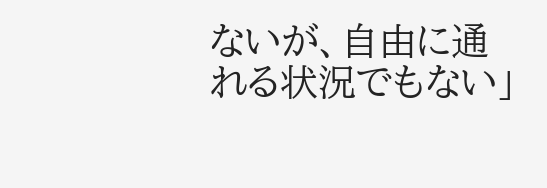ないが、自由に通れる状況でもない」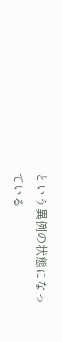という異例の状態になっている